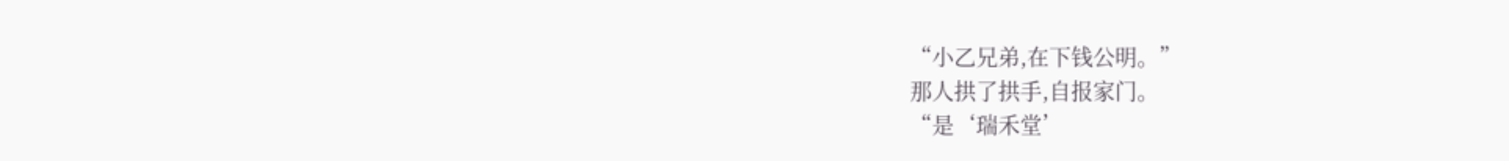“小乙兄弟,在下钱公明。”
那人拱了拱手,自报家门。
“是‘瑞禾堂’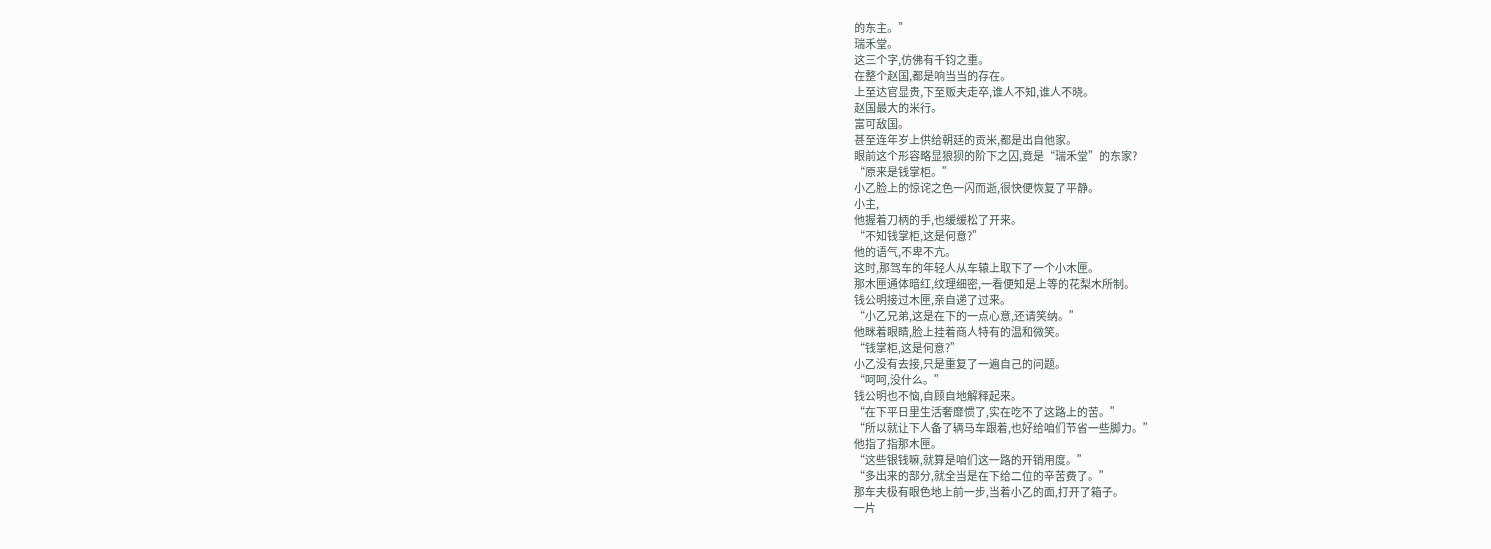的东主。”
瑞禾堂。
这三个字,仿佛有千钧之重。
在整个赵国,都是响当当的存在。
上至达官显贵,下至贩夫走卒,谁人不知,谁人不晓。
赵国最大的米行。
富可敌国。
甚至连年岁上供给朝廷的贡米,都是出自他家。
眼前这个形容略显狼狈的阶下之囚,竟是“瑞禾堂”的东家?
“原来是钱掌柜。”
小乙脸上的惊诧之色一闪而逝,很快便恢复了平静。
小主,
他握着刀柄的手,也缓缓松了开来。
“不知钱掌柜,这是何意?”
他的语气,不卑不亢。
这时,那驾车的年轻人从车辕上取下了一个小木匣。
那木匣通体暗红,纹理细密,一看便知是上等的花梨木所制。
钱公明接过木匣,亲自递了过来。
“小乙兄弟,这是在下的一点心意,还请笑纳。”
他眯着眼睛,脸上挂着商人特有的温和微笑。
“钱掌柜,这是何意?”
小乙没有去接,只是重复了一遍自己的问题。
“呵呵,没什么。”
钱公明也不恼,自顾自地解释起来。
“在下平日里生活奢靡惯了,实在吃不了这路上的苦。”
“所以就让下人备了辆马车跟着,也好给咱们节省一些脚力。”
他指了指那木匣。
“这些银钱嘛,就算是咱们这一路的开销用度。”
“多出来的部分,就全当是在下给二位的辛苦费了。”
那车夫极有眼色地上前一步,当着小乙的面,打开了箱子。
一片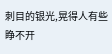刺目的银光,晃得人有些睁不开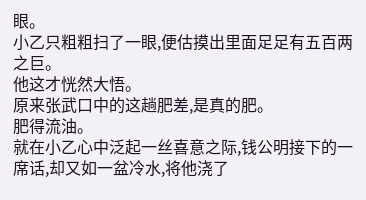眼。
小乙只粗粗扫了一眼,便估摸出里面足足有五百两之巨。
他这才恍然大悟。
原来张武口中的这趟肥差,是真的肥。
肥得流油。
就在小乙心中泛起一丝喜意之际,钱公明接下的一席话,却又如一盆冷水,将他浇了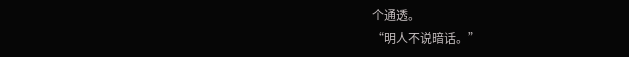个通透。
“明人不说暗话。”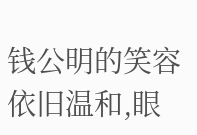钱公明的笑容依旧温和,眼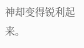神却变得锐利起来。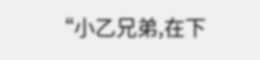“小乙兄弟,在下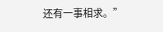还有一事相求。”